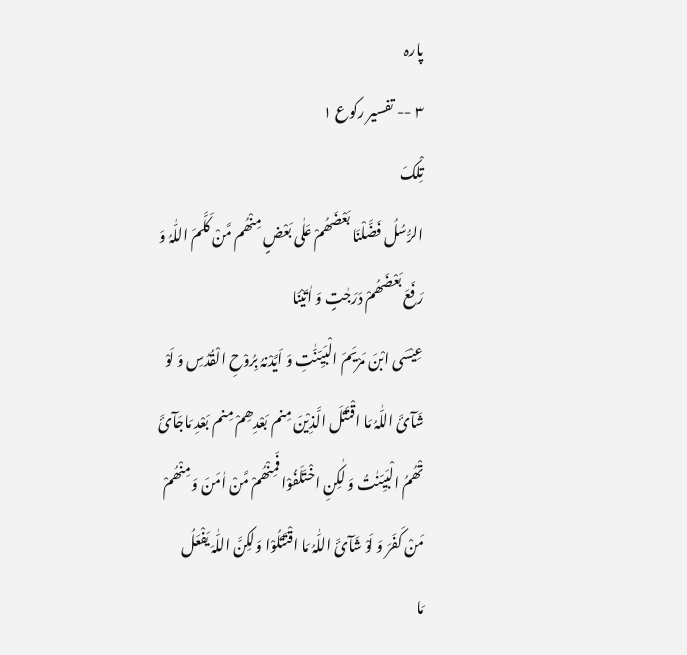پارہ
۳ -- تفسیر رکوع ۱
تِلْکَ
الرُّسُلُ فَضَّلْنَا بَعْضَھُمْ عَلٰی بَعْضٍ مِنْھُم مَّنْ کَلَّمَ اللّٰہُ وَ
رَفَعَ بَعْضَھُمْ دَرَجٰتٍ وَ اٰتَیْنَا
عِیْسَی ابْنَ مَرْیَمَ الْبَیِّنّٰتِ وَ اَیَّدْنہُ بِرُوْحِ الْقُدُسِ وَ لَوْ
شَآئَ اللّٰہُ مَا اقْتَتَلَ الَّذِیْنَ مِنم بَعْدِھِمْ مِنم بَعْدِ مَاجَآئَ
تْھُمُ الْبَیِّنٰتُ وَ لٰکِنِ اخْتَلَفُوْا فَمِنْھُمْ مَّنْ اٰمَنَ وَمِنْھُمْ
مَنْ کَفَرَ وَ لَوْ شَآئَ اللّٰہُ مَا اقْتَتَلُوْا وَلکِنَّ اللّٰہَ یَفْعَلُ
مَا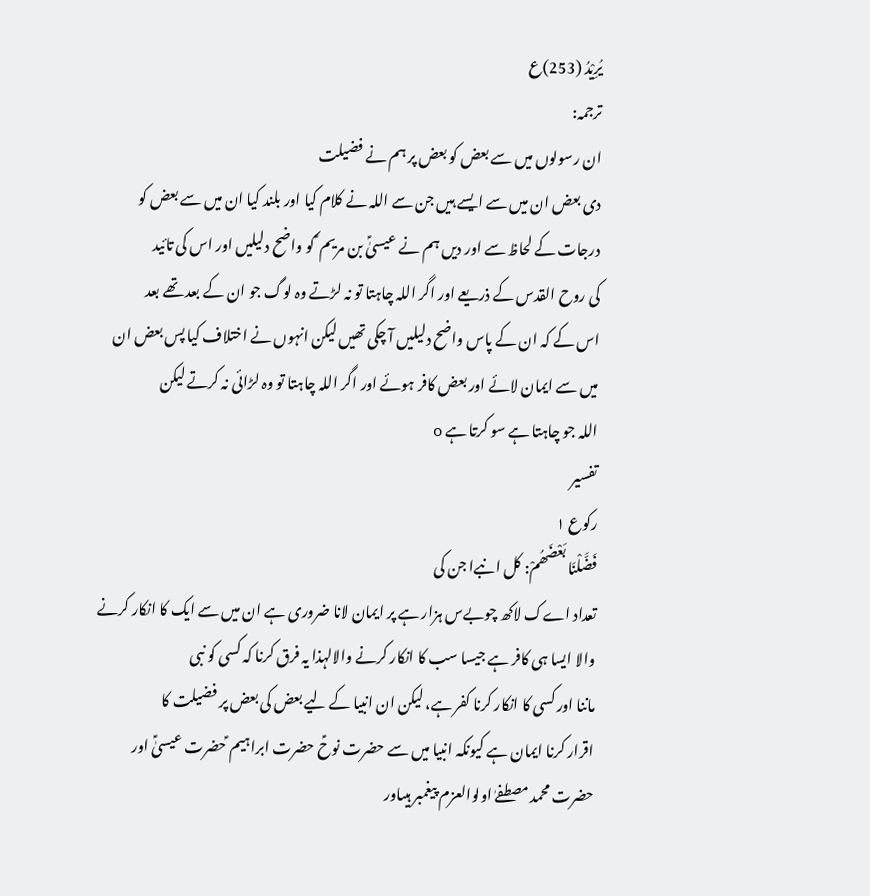یُرِیْدُ (253)ع
ترجمہ:
ان رسولوں میں سے بعض کو بعض پر ہم نے فضیلت
دی بعض ان میں سے ایسے ہیں جن سے اللہ نے کلام کیا اور بلند کیا ان میں سے بعض کو
درجات کے لحاظ سے اور دیں ہم نے عیسیٰؑ بن مریم ؑ کو واضح دلیلیں اور اس کی تائید
کی روح القدس کے ذریعے اور اگر اللہ چاہتا تو نہ لڑتے وہ لوگ جو ان کے بعد تھے بعد
اس کے کہ ان کے پاس واضح دلیلیں آ چکی تھیں لیکن انہوں نے اختلاف کیا پس بعض ان
میں سے ایمان لائے اور بعض کافر ہوئے اور اگر اللہ چاہتا تو وہ لڑائی نہ کرتے لیکن
اللہ جو چاہتا ہے سو کرتا ہے o
تفسیر
رکوع ۱
فَضَّلْنَا بَعْضَھُمْ: کل انبےا جن کی
تعداد اےک لاکھ چوبےس ہزار ہے پر ایمان لانا ضروری ہے ان میں سے ایک کا انکار کرنے
والا ایسا ہی کافر ہے جیسا سب کا انکار کرنے والالہذا یہ فرق کرنا کہ کسی کو نبی
ماننا اور کسی کا انکار کرنا کفر ہے، لیکن ان انبیا کے لیے بعض کی بعض پر فضیلت کا
اقرار کرنا ایمان ہے کیونکہ انبیا میں سے حضرت نوحؑ حضرت ابراہیم ؑحضرت عیسیٰؑ اور
حضرت محمد مصطفےٰ اولوالعزم پیغمبر ہیںاور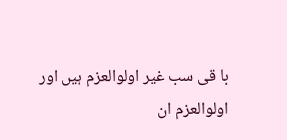با قی سب غیر اولوالعزم ہیں اور
اولوالعزم ان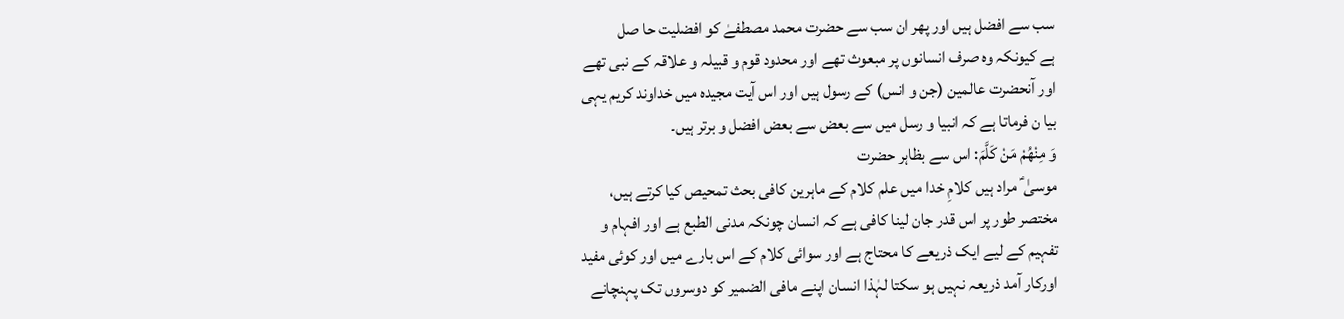سب سے افضل ہیں اور پھر ان سب سے حضرت محمد مصطفےٰ کو افضلیت حا صل
ہے کیونکہ وہ صرف انسانوں پر مبعوث تھے اور محدود قوم و قبیلہ و علاقہ کے نبی تھے
اور آنحضرت عالمین (جن و انس) کے رسول ہیں اور اس آیت مجیدہ میں خداوند کریم یہی
بیا ن فرماتا ہے کہ انبیا و رسل میں سے بعض سے بعض افضل و برتر ہیں۔
وَ مِنْھُمْ مَنْ کَلَّمَ: اس سے بظاہر حضرت
موسیٰ ؑ مراد ہیں کلامِ خدا میں علم کلام کے ماہرین کافی بحث تمحیص کیا کرتے ہیں،
مختصر طور پر اس قدر جان لینا کافی ہے کہ انسان چونکہ مدنی الطبع ہے اور افہام و
تفہیم کے لیے ایک ذریعے کا محتاج ہے اور سوائی کلام کے اس بارے میں اور کوئی مفید
اورکار آمد ذریعہ نہیں ہو سکتا لہٰذا انسان اپنے مافی الضمیر کو دوسروں تک پہنچانے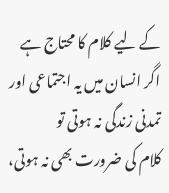کے لیے کلام کا محتاج ہے اگر انسان میں یہ اجتماعی اور تمدنی زندگی نہ ہوتی تو
کلام کی ضرورت بھی نہ ہوتی،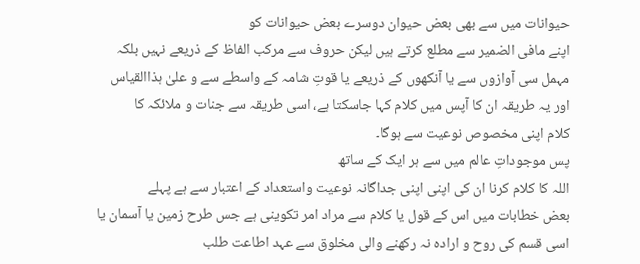حیوانات میں سے بھی بعض حیوان دوسرے بعض حیوانات کو
اپنے مافی الضمیر سے مطلع کرتے ہیں لیکن حروف سے مرکب الفاظ کے ذریعے نہیں بلکہ
مہمل سی آوازوں سے یا آنکھوں کے ذریعے یا قوتِ شامہ کے واسطے سے و علیٰ ہذاالقیاس
اور یہ طریقہ ان کا آپس میں کلام کہا جاسکتا ہے، اسی طریقہ سے جنات و ملائکہ کا
کلام اپنی مخصوص نوعیت سے ہوگا۔
پس موجوداتِ عالم میں سے ہر ایک کے ساتھ
اللہ کا کلام کرنا ان کی اپنی اپنی جداگانہ نوعیت واستعداد کے اعتبار سے ہے پہلے
بعض خطابات میں اس کے قول یا کلام سے مراد امر تکوینی ہے جس طرح زمین یا آسمان یا
اسی قسم کی روح و ارادہ نہ رکھنے والی مخلوق سے عہد اطاعت طلب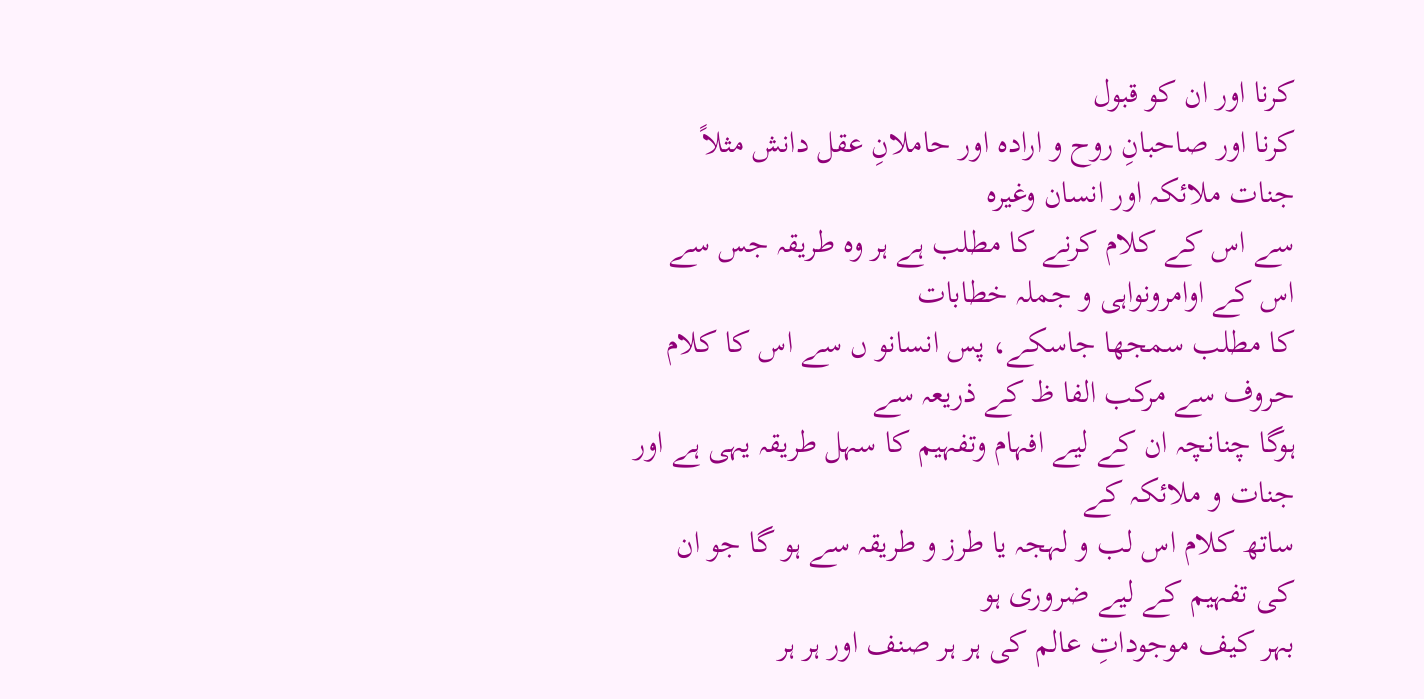کرنا اور ان کو قبول
کرنا اور صاحبانِ روح و ارادہ اور حاملانِ عقل دانش مثلاً جنات ملائکہ اور انسان وغیرہ
سے اس کے کلام کرنے کا مطلب ہے ہر وہ طریقہ جس سے اس کے اوامرونواہی و جملہ خطابات
کا مطلب سمجھا جاسکے، پس انسانو ں سے اس کا کلام حروف سے مرکب الفا ظ کے ذریعہ سے
ہوگا چنانچہ ان کے لیے افہام وتفہیم کا سہل طریقہ یہی ہے اور جنات و ملائکہ کے
ساتھ کلام اس لب و لہجہ یا طرز و طریقہ سے ہو گا جو ان کی تفہیم کے لیے ضروری ہو
بہر کیف موجوداتِ عالم کی ہر ہر صنف اور ہر ہر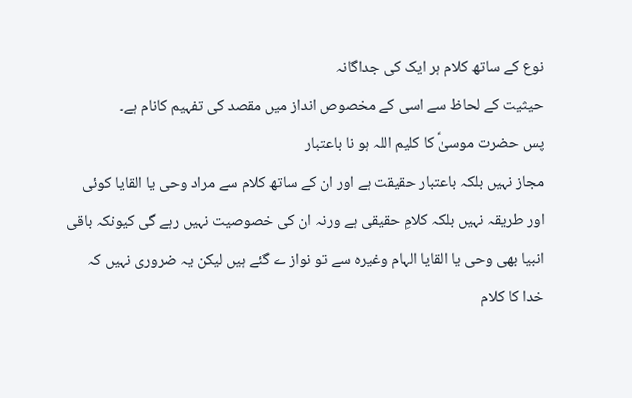نوع کے ساتھ کلام ہر ایک کی جداگانہ
حیثیت کے لحاظ سے اسی کے مخصوص انداز میں مقصد کی تفہیم کانام ہے۔
پس حضرت موسیٰؑ کا کلیم اللہ ہو نا باعتبار
مجاز نہیں بلکہ باعتبار حقیقت ہے اور ان کے ساتھ کلام سے مراد وحی یا القایا کوئی
اور طریقہ نہیں بلکہ کلامِ حقیقی ہے ورنہ ان کی خصوصیت نہیں رہے گی کیونکہ باقی
انبیا بھی وحی یا القایا الہام وغیرہ سے تو نواز ے گئے ہیں لیکن یہ ضروری نہیں کہ
خدا کا کلام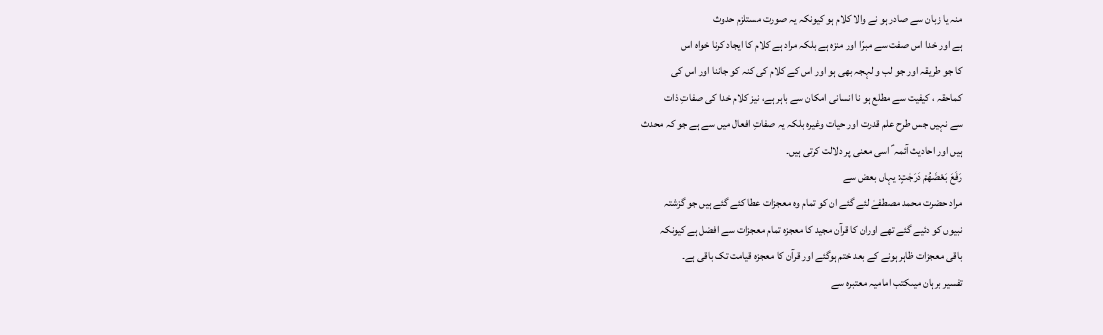منہ یا زبان سے صادر ہو نے والا کلام ہو کیونکہ یہ صورت مستلزم حدوث
ہے اور خدا اس صفت سے مبرّا اور منزہ ہے بلکہ مراد ہے کلام کا ایجاد کرنا خواہ اس
کا جو طریقہ اور جو لب و لہجہ بھی ہو اور اس کے کلام کی کنہ کو جاننا اور اس کی
کماحقہ ، کیفیت سے مطلع ہو نا انسانی امکان سے باہر ہے، نیز کلام خدا کی صفاتِ ذات
سے نہیں جس طرح علم قدرت اور حیات وغیرہ بلکہ یہ صفاتِ افعال میں سے ہے جو کہ محدث
ہیں اور احادیث آئمہ ؑ اسی معنی پر دلالت کرتی ہیں۔
رَفَعَ بَعْضَھُمْ دَرَجٰتٍ: یہاں بعض سے
مراد حضرت محمد مصطفےٰ لئے گئے ان کو تمام وہ معجزات عطا کئے گئے ہیں جو گزشتہ
نبیوں کو دئیے گئے تھے اوران کا قرآن مجید کا معجزہ تمام معجزات سے افضل ہے کیونکہ
باقی معجزات ظاہر ہونے کے بعد ختم ہوگئے اور قرآن کا معجزہ قیامت تک باقی ہے۔
تفسیر برہان میںکتب امامیہ معتبرہ سے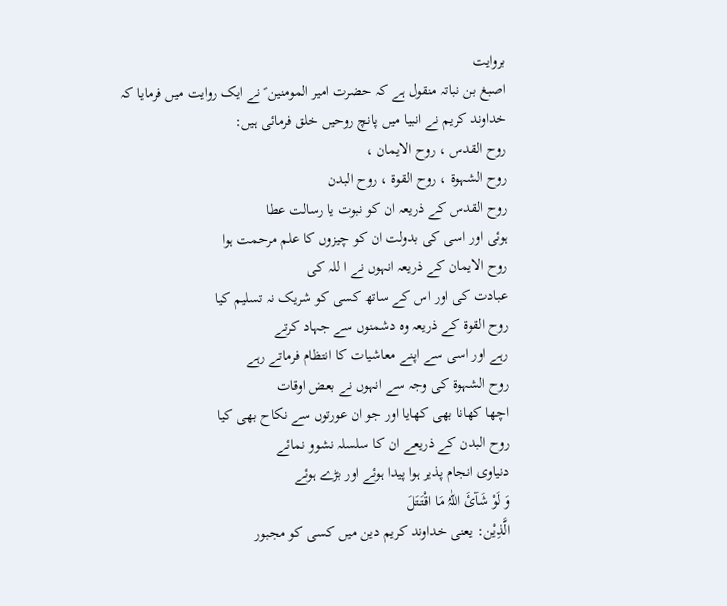بروایت
اصبغ بن نباتہ منقول ہے کہ حضرت امیر المومنین ؑ نے ایک روایت میں فرمایا کہ
خداوند کریم نے انبیا میں پانچ روحیں خلق فرمائی ہیں:
روح القدس ، روح الایمان ،
روح الشہوة ، روح القوة ، روح البدن
روح القدس کے ذریعہ ان کو نبوت یا رسالت عطا
ہوئی اور اسی کی بدولت ان کو چیزوں کا علم مرحمت ہوا
روح الایمان کے ذریعہ انہوں نے ا للہ کی
عبادت کی اور اس کے ساتھ کسی کو شریک نہ تسلیم کیا
روح القوة کے ذریعہ وہ دشمنوں سے جہاد کرتے
رہے اور اسی سے اپنے معاشیات کا انتظام فرماتے رہے
روح الشہوة کی وجہ سے انہوں نے بعض اوقات
اچھا کھانا بھی کھایا اور جو ان عورتوں سے نکاح بھی کیا
روح البدن کے ذریعے ان کا سلسلہ نشوو نمائے
دنیاوی انجام پذیر ہوا پیدا ہوئے اور بڑے ہوئے
وَ لَوْ شَآئَ اللّٰہُ مَا اقْتَتَلَ
الَّذِیْن: یعنی خداوند کریم دین میں کسی کو مجبور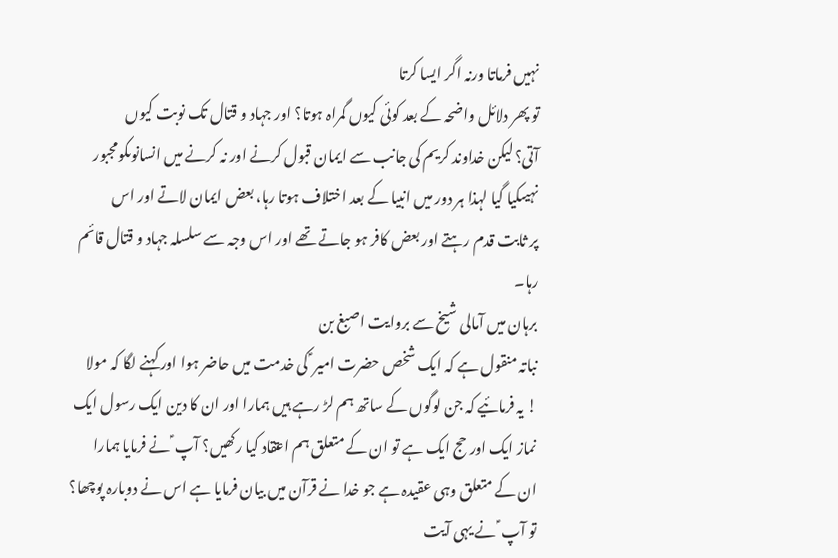نہیں فرماتا ورنہ اگر ایسا کرتا
تو پھر دلائل واضحہ کے بعد کوئی کیوں گمراہ ہوتا؟ اور جہاد و قتال تک نوبت کیوں
آتی؟ لیکن خداوند کریم کی جانب سے ایمان قبول کرنے اور نہ کرنے میں انسانوںکومجبور
نہیںکیا گیا لہذا ہر دور میں انبیا کے بعد اختلاف ہوتا رہا، بعض ایمان لاتے اور اس
پر ثابت قدم رہتے اور بعض کافر ہو جاتے تھے اور اس وجہ سے سلسلہ جہاد و قتال قائم
رہا۔
برہان میں آمالی شیخ سے بروایت اصبغ بن
نباتہ منقول ہے کہ ایک شخص حضرت امیر ؑ کی خدمت میں حاضر ہوا اور کہنے لگا کہ مولا
! یہ فرمائیے کہ جن لوگوں کے ساتھ ہم لڑ رہے ہیں ہمارا اور ان کا دین ایک رسول ایک
نماز ایک اور حج ایک ہے تو ان کے متعلق ہم اعتقاد کیا رکھیں؟ آپ ؑ نے فرمایا ہمارا
ان کے متعلق وہی عقیدہ ہے جو خدا نے قرآن میں بیان فرمایا ہے اس نے دوبارہ پوچھا؟
تو آپ ؑ نے یہی آیت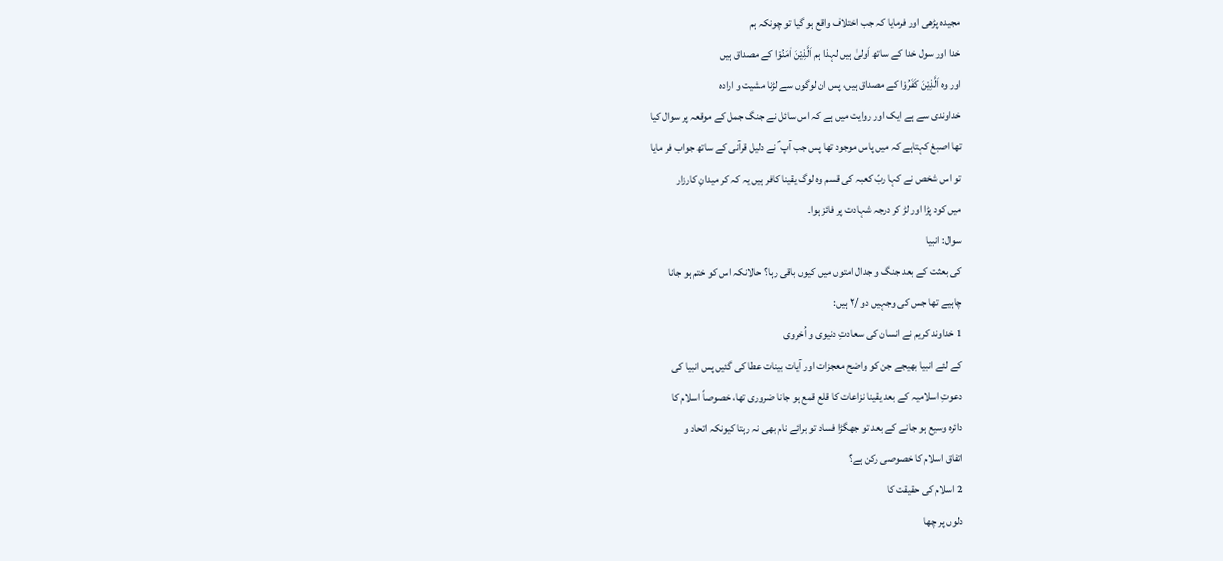مجیدہ پڑھی اور فرمایا کہ جب اختلاف واقع ہو گیا تو چونکہ ہم
خدا اور سول خدا کے ساتھ اَولیٰ ہیں لہذا ہم اَلَّذِیْنَ اٰمَنُوْا کے مصداق ہیں
اور وہ اَلَّذِیْنَ کَفَرُوْا کے مصداق ہیں، پس ان لوگوں سے لڑنا مشیت و ارادہ
خداوندی سے ہے ایک اور روایت میں ہے کہ اس سائل نے جنگ جمل کے موقعہ پر سوال کیا
تھا اصبغ کہتاہے کہ میں پاس موجود تھا پس جب آپ ؑ نے دلیل قرآنی کے ساتھ جواب فر مایا
تو اس شخص نے کہا ربّ کعبہ کی قسم وہ لوگ یقینا کافر ہیں یہ کہ کر میدانِ کارزار
میں کود پڑا اور لڑ کر درجہ شہادت پر فائز ہوا۔
سوال: انبیا
کی بعثت کے بعد جنگ و جدال امتوں میں کیوں باقی رہا؟ حالانکہ اس کو ختم ہو جانا
چاہیے تھا جس کی وجہیں دو /۲ ہیں:
1 خداوند کریم نے انسان کی سعادتِ دنیوی و اُخروی
کے لئے انبیا بھیجے جن کو واضح معجزات اور آیات بینات عطا کی گئیں پس انبیا کی
دعوتِ اسلامیہ کے بعد یقینا نزاعات کا قلع قمع ہو جانا ضروری تھا، خصوصاً اسلام کا
دائرہ وسیع ہو جانے کے بعد تو جھگڑا فساد تو برائے نام بھی نہ رہتا کیونکہ اتحاد و
اتفاق اسلام کا خصوصی رکن ہے؟
2 اسلام کی حقیقت کا
دلوں پر چھا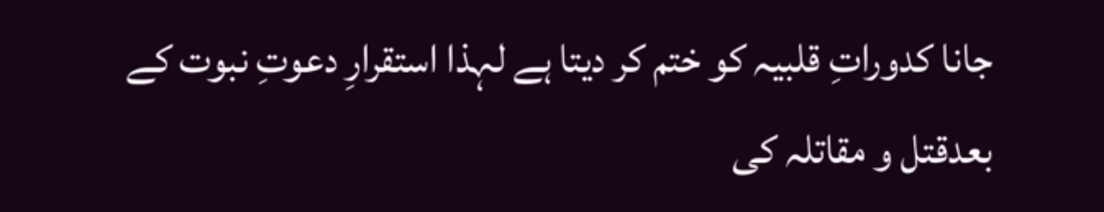جانا کدوراتِ قلبیہ کو ختم کر دیتا ہے لہذا استقرارِ دعوتِ نبوت کے
بعدقتل و مقاتلہ کی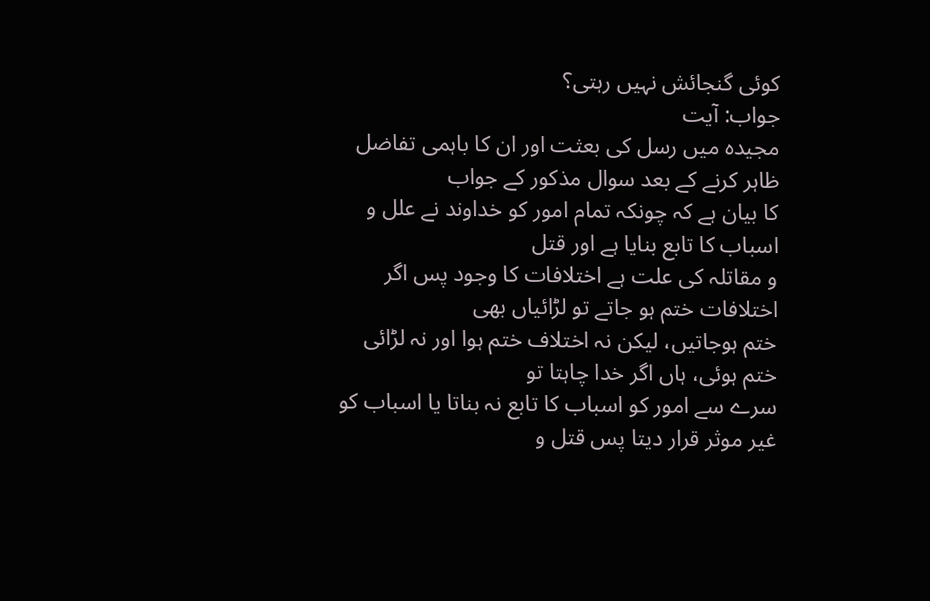کوئی گنجائش نہیں رہتی؟
جواب: آیت
مجیدہ میں رسل کی بعثت اور ان کا باہمی تفاضل ظاہر کرنے کے بعد سوال مذکور کے جواب
کا بیان ہے کہ چونکہ تمام امور کو خداوند نے علل و اسباب کا تابع بنایا ہے اور قتل
و مقاتلہ کی علت ہے اختلافات کا وجود پس اگر اختلافات ختم ہو جاتے تو لڑائیاں بھی
ختم ہوجاتیں، لیکن نہ اختلاف ختم ہوا اور نہ لڑائی ختم ہوئی، ہاں اگر خدا چاہتا تو
سرے سے امور کو اسباب کا تابع نہ بناتا یا اسباب کو غیر موثر قرار دیتا پس قتل و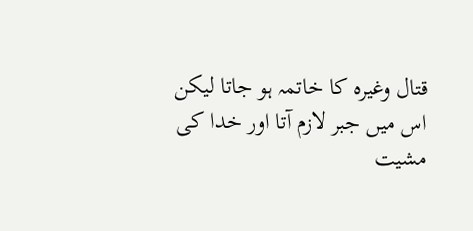قتال وغیرہ کا خاتمہ ہو جاتا لیکن اس میں جبر لازم آتا اور خدا کی مشیت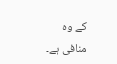کے وہ
منافی ہے۔